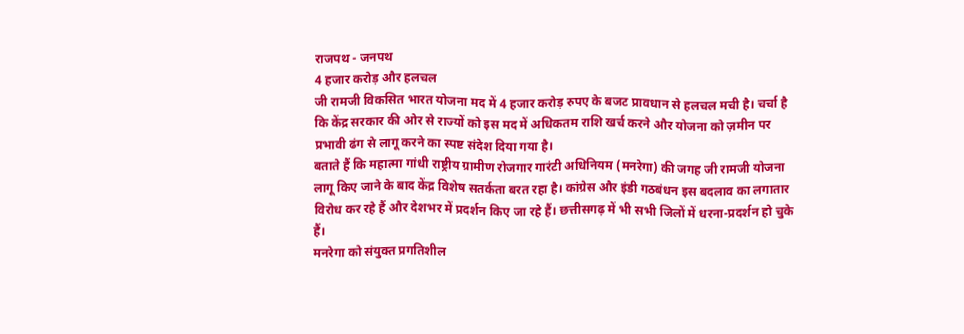राजपथ - जनपथ
4 हजार करोड़ और हलचल
जी रामजी विकसित भारत योजना मद में 4 हजार करोड़ रुपए के बजट प्रावधान से हलचल मची है। चर्चा है कि केंद्र सरकार की ओर से राज्यों को इस मद में अधिकतम राशि खर्च करने और योजना को ज़मीन पर प्रभावी ढंग से लागू करने का स्पष्ट संदेश दिया गया है।
बताते हैं कि महात्मा गांधी राष्ट्रीय ग्रामीण रोजगार गारंटी अधिनियम (मनरेगा) की जगह जी रामजी योजना लागू किए जाने के बाद केंद्र विशेष सतर्कता बरत रहा है। कांग्रेस और इंडी गठबंधन इस बदलाव का लगातार विरोध कर रहे हैं और देशभर में प्रदर्शन किए जा रहे हैं। छत्तीसगढ़ में भी सभी जिलों में धरना-प्रदर्शन हो चुके हैं।
मनरेगा को संयुक्त प्रगतिशील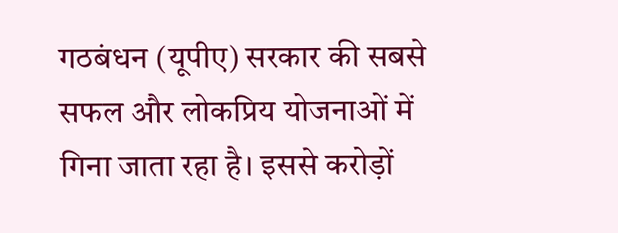गठबंधन (यूपीए) सरकार की सबसे सफल और लोकप्रिय योजनाओं में गिना जाता रहा है। इससे करोड़ों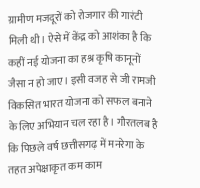ग्रामीण मजदूरों को रोजगार की गारंटी मिली थी। ऐसे में केंद्र को आशंका है कि कहीं नई योजना का हश्र कृषि कानूनों जैसा न हो जाए। इसी वजह से जी रामजी विकसित भारत योजना को सफल बनाने के लिए अभियान चल रहा है। गौरतलब है कि पिछले वर्ष छत्तीसगढ़ में मनरेगा के तहत अपेक्षाकृत कम काम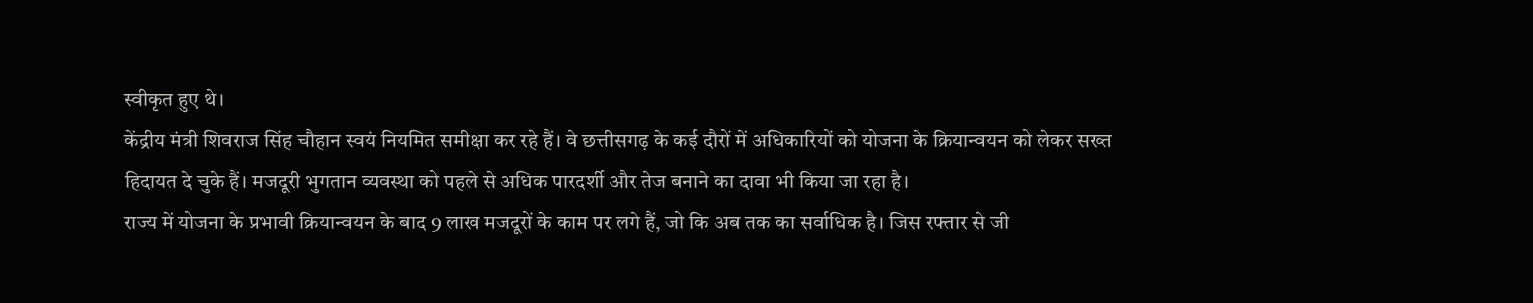स्वीकृत हुए थे।
केंद्रीय मंत्री शिवराज सिंह चौहान स्वयं नियमित समीक्षा कर रहे हैं। वे छत्तीसगढ़ के कई दौरों में अधिकारियों को योजना के क्रियान्वयन को लेकर सख्त हिदायत दे चुके हैं। मजदूरी भुगतान व्यवस्था को पहले से अधिक पारदर्शी और तेज बनाने का दावा भी किया जा रहा है।
राज्य में योजना के प्रभावी क्रियान्वयन के बाद 9 लाख मजदूरों के काम पर लगे हैं, जो कि अब तक का सर्वाधिक है। जिस रफ्तार से जी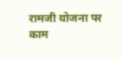रामजी योजना पर काम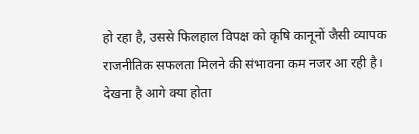हो रहा है, उससे फिलहाल विपक्ष को कृषि कानूनों जैसी व्यापक राजनीतिक सफलता मिलने की संभावना कम नजर आ रही है। देखना है आगे क्या होता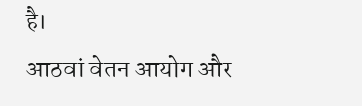है।
आठवां वेतन आयोग और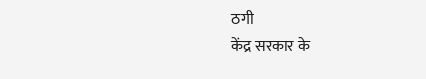ठगी
केंद्र सरकार के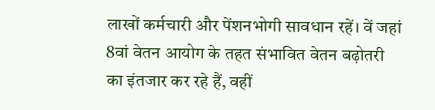लाखों कर्मचारी और पेंशनभोगी सावधान रहें। वें जहां 8वां वेतन आयोग के तहत संभावित वेतन बढ़ोतरी का इंतजार कर रहे हैं, वहीं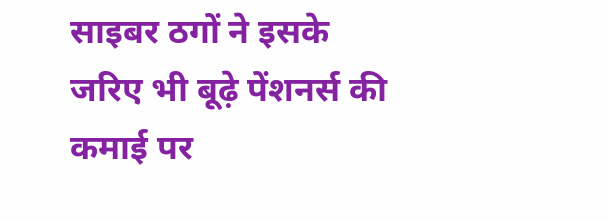साइबर ठगों ने इसके जरिए भी बूढ़े पेंशनर्स की कमाई पर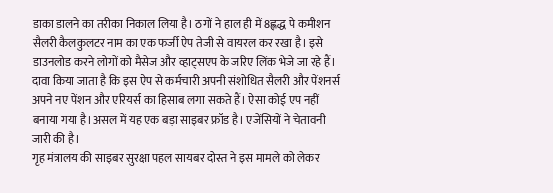डाका डालने का तरीका निकाल लिया है। ठगों ने हाल ही में 8ह्लद्ध पे कमीशन सैलरी कैलकुलटर नाम का एक फर्जी ऐप तेजी से वायरल कर रखा है। इसे डाउनलोड करने लोगों को मैसेज और व्हाट्सएप के जरिए लिंक भेजे जा रहे हैं। दावा किया जाता है कि इस ऐप से कर्मचारी अपनी संशोधित सैलरी और पेंशनर्स अपने नए पेंशन और एरियर्स का हिसाब लगा सकते हैं। ऐसा कोई एप नहीं बनाया गया है।असल में यह एक बड़ा साइबर फ्रॉड है। एजेंसियों ने चेतावनी जारी की है।
गृह मंत्रालय की साइबर सुरक्षा पहल सायबर दोस्त ने इस मामले को लेकर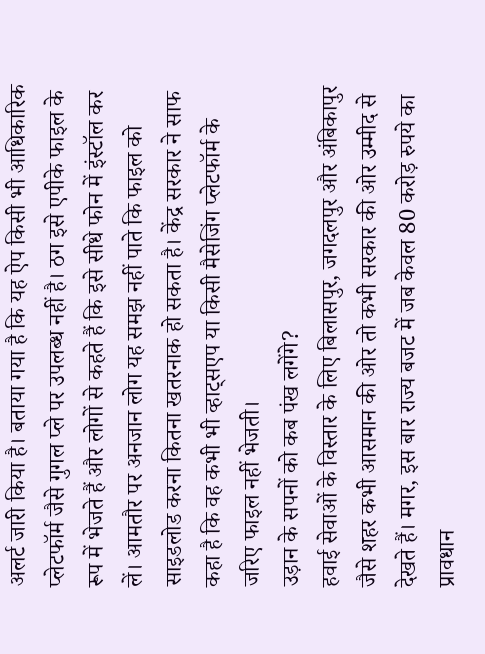अलर्ट जारी किया है। बताया गया है कि यह ऐप किसी भी आधिकारिक प्लेटफॉर्म जैसे गुगल प्ले पर उपलब्ध नहीं है। ठग इसे एपीके फाइल के रूप में भेजते हैं और लोगों से कहते हैं कि इसे सीधे फोन में इंस्टॉल कर लें। आमतौर पर अनजान लोग यह समझ नहीं पाते कि फाइल को साइडलोड करना कितना खतरनाक हो सकता है। केंद्र सरकार ने साफ कहा है कि वह कभी भी व्हाट्सएप या किसी मैसेजिंग प्लेटफॉर्म के जरिए फाइल नहीं भेजती।
उड़ान के सपनों को कब पंख लगेंगे?
हवाई सेवाओं के विस्तार के लिए बिलासपुर, जगदलपुर और अंबिकापुर जैसे शहर कभी आसमान की ओर तो कभी सरकार की ओर उम्मीद से देखते हैं। मगर, इस बार राज्य बजट में जब केवल 80 करोड़ रुपये का प्रावधान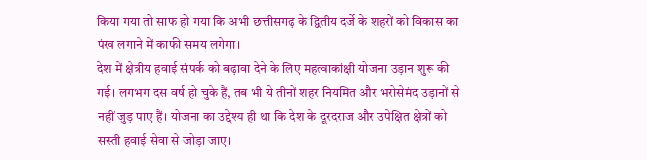किया गया तो साफ हो गया कि अभी छत्तीसगढ़ के द्वितीय दर्जे के शहरों को विकास का पंख लगाने में काफी समय लगेगा।
देश में क्षेत्रीय हवाई संपर्क को बढ़ावा देने के लिए महत्वाकांक्षी योजना उड़ान शुरू की गई। लगभग दस वर्ष हो चुके हैं, तब भी ये तीनों शहर नियमित और भरोसेमंद उड़ानों से नहीं जुड़ पाए हैं। योजना का उद्देश्य ही था कि देश के दूरदराज और उपेक्षित क्षेत्रों को सस्ती हवाई सेवा से जोड़ा जाए।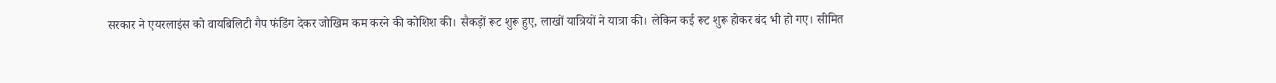सरकार ने एयरलाइंस को वायबिलिटी गैप फंडिंग देकर जोखिम कम करने की कोशिश की। सैकड़ों रूट शुरू हुए, लाखों यात्रियों ने यात्रा की। लेकिन कई रूट शुरू होकर बंद भी हो गए। सीमित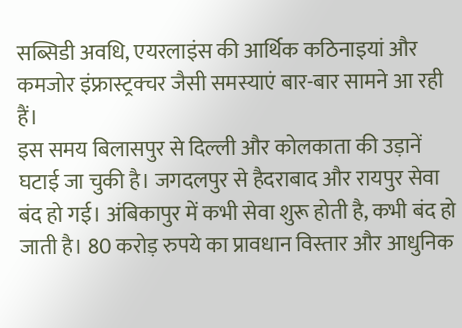सब्सिडी अवधि, एयरलाइंस की आर्थिक कठिनाइयां और कमजोर इंफ्रास्ट्रक्चर जैसी समस्याएं बार-बार सामने आ रही हैं।
इस समय बिलासपुर से दिल्ली और कोलकाता की उड़ानें घटाई जा चुकी है। जगदलपुर से हैदराबाद और रायपुर सेवा बंद हो गई। अंबिकापुर में कभी सेवा शुरू होती है, कभी बंद हो जाती है। 80 करोड़ रुपये का प्रावधान विस्तार और आधुनिक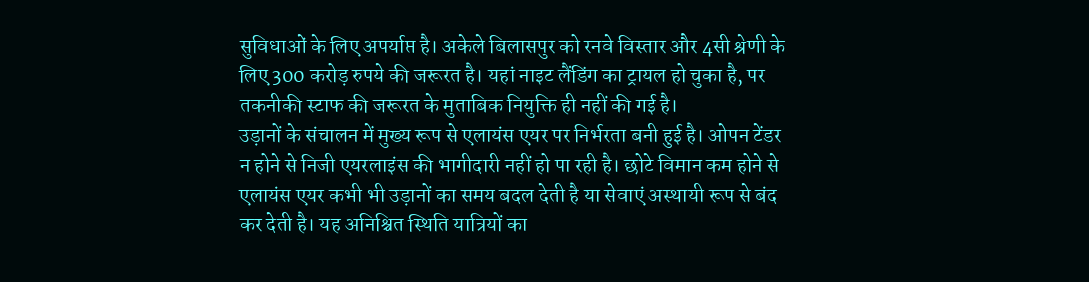सुविधाओं के लिए अपर्याप्त है। अकेले बिलासपुर को रनवे विस्तार और 4सी श्रेणी के लिए 300 करोड़ रुपये की जरूरत है। यहां नाइट लैंडिंग का ट्रायल हो चुका है, पर तकनीकी स्टाफ की जरूरत के मुताबिक नियुक्ति ही नहीं की गई है।
उड़ानों के संचालन में मुख्य रूप से एलायंस एयर पर निर्भरता बनी हुई है। ओपन टेंडर न होने से निजी एयरलाइंस की भागीदारी नहीं हो पा रही है। छोटे विमान कम होने से एलायंस एयर कभी भी उड़ानों का समय बदल देती है या सेवाएं अस्थायी रूप से बंद कर देती है। यह अनिश्चित स्थिति यात्रियों का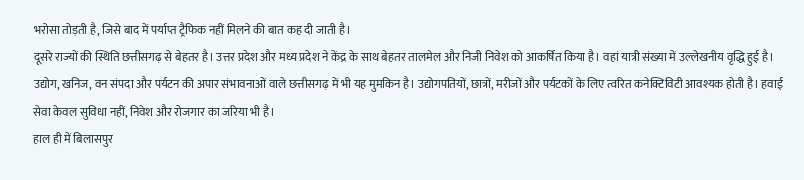भरोसा तोड़ती है, जिसे बाद में पर्याप्त ट्रैफिक नहीं मिलने की बात कह दी जाती है।
दूसरे राज्यों की स्थिति छत्तीसगढ़ से बेहतर है। उत्तर प्रदेश और मध्य प्रदेश ने केंद्र के साथ बेहतर तालमेल और निजी निवेश को आकर्षित किया है। वहां यात्री संख्या में उल्लेखनीय वृद्धि हुई है। उद्योग, खनिज, वन संपदा और पर्यटन की अपार संभावनाओं वाले छत्तीसगढ़ में भी यह मुमकिन है। उद्योगपतियों, छात्रों, मरीजों और पर्यटकों के लिए त्वरित कनेक्टिविटी आवश्यक होती है। हवाई सेवा केवल सुविधा नहीं, निवेश और रोजगार का जरिया भी है।
हाल ही में बिलासपुर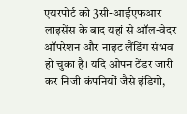एयरपोर्ट को 3सी-आईएफआर लाइसेंस के बाद यहां से ऑल-वेदर ऑपरेशन और नाइट लैंडिंग संभव हो चुका है। यदि ओपन टेंडर जारी कर निजी कंपनियों जैसे इंडिगो,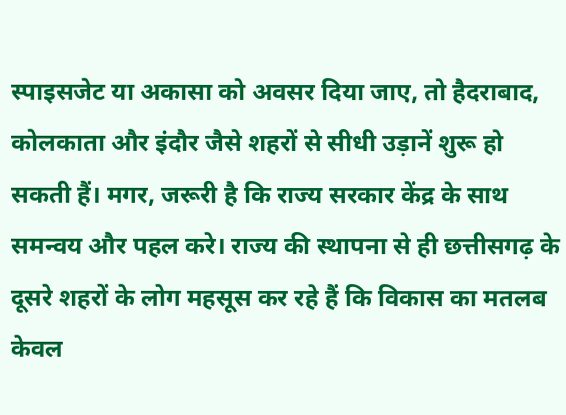स्पाइसजेट या अकासा को अवसर दिया जाए, तो हैदराबाद, कोलकाता और इंदौर जैसे शहरों से सीधी उड़ानें शुरू हो सकती हैं। मगर, जरूरी है कि राज्य सरकार केंद्र के साथ समन्वय और पहल करे। राज्य की स्थापना से ही छत्तीसगढ़ के दूसरे शहरों के लोग महसूस कर रहे हैं कि विकास का मतलब केवल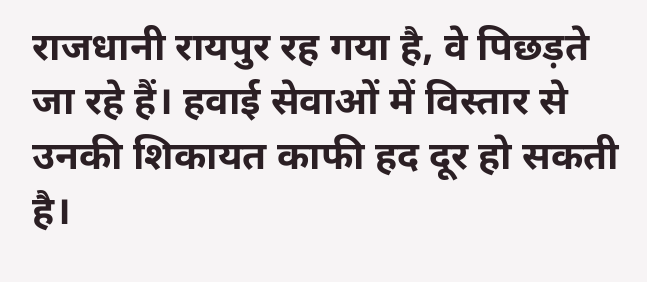राजधानी रायपुर रह गया है, वे पिछड़ते जा रहे हैं। हवाई सेवाओं में विस्तार से उनकी शिकायत काफी हद दूर हो सकती है।